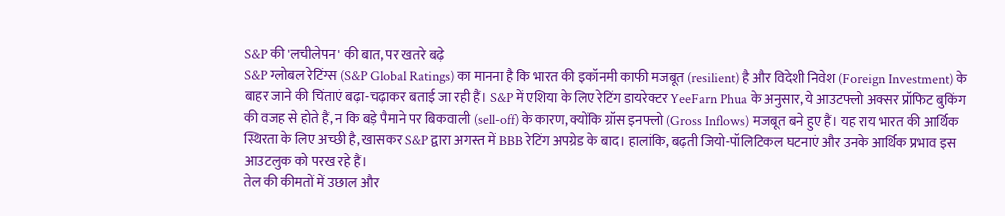S&P की 'लचीलेपन' की बात, पर खतरे बढ़े
S&P ग्लोबल रेटिंग्स (S&P Global Ratings) का मानना है कि भारत की इकॉनमी काफी मजबूत (resilient) है और विदेशी निवेश (Foreign Investment) के बाहर जाने की चिंताएं बढ़ा-चढ़ाकर बताई जा रही हैं। S&P में एशिया के लिए रेटिंग डायरेक्टर YeeFarn Phua के अनुसार, ये आउटफ्लो अक्सर प्रॉफिट बुकिंग की वजह से होते हैं, न कि बड़े पैमाने पर बिकवाली (sell-off) के कारण, क्योंकि ग्रॉस इनफ्लो (Gross Inflows) मजबूत बने हुए हैं। यह राय भारत की आर्थिक स्थिरता के लिए अच्छी है, खासकर S&P द्वारा अगस्त में BBB रेटिंग अपग्रेड के बाद। हालांकि, बढ़ती जियो-पॉलिटिकल घटनाएं और उनके आर्थिक प्रभाव इस आउटलुक को परख रहे हैं।
तेल की कीमतों में उछाल और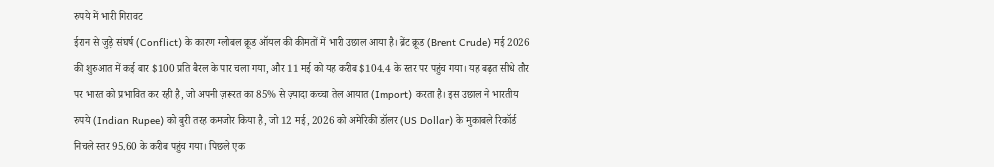रुपये में भारी गिरावट
ईरान से जुड़े संघर्ष (Conflict) के कारण ग्लोबल क्रूड ऑयल की कीमतों में भारी उछाल आया है। ब्रेंट क्रूड (Brent Crude) मई 2026 की शुरुआत में कई बार $100 प्रति बैरल के पार चला गया, और 11 मई को यह करीब $104.4 के स्तर पर पहुंच गया। यह बढ़त सीधे तौर पर भारत को प्रभावित कर रही है, जो अपनी ज़रूरत का 85% से ज़्यादा कच्चा तेल आयात (Import) करता है। इस उछाल ने भारतीय रुपये (Indian Rupee) को बुरी तरह कमजोर किया है, जो 12 मई, 2026 को अमेरिकी डॉलर (US Dollar) के मुकाबले रिकॉर्ड निचले स्तर 95.60 के करीब पहुंच गया। पिछले एक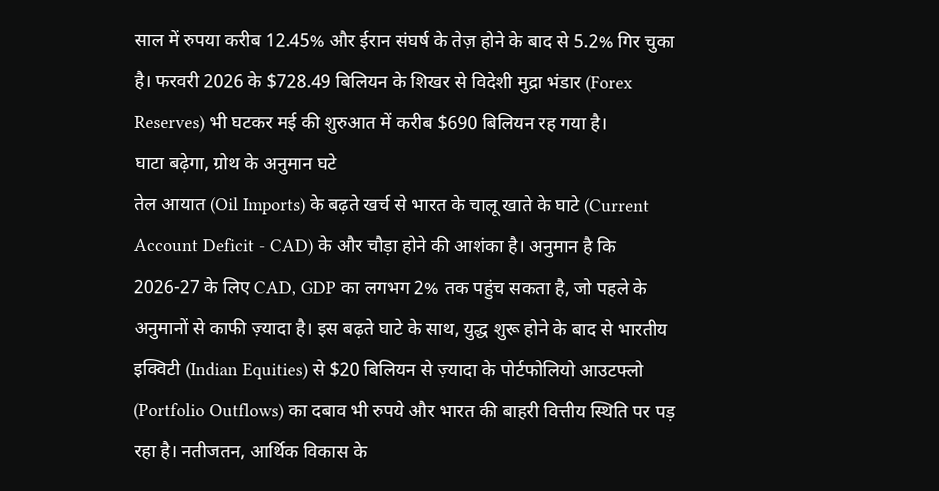साल में रुपया करीब 12.45% और ईरान संघर्ष के तेज़ होने के बाद से 5.2% गिर चुका है। फरवरी 2026 के $728.49 बिलियन के शिखर से विदेशी मुद्रा भंडार (Forex Reserves) भी घटकर मई की शुरुआत में करीब $690 बिलियन रह गया है।
घाटा बढ़ेगा, ग्रोथ के अनुमान घटे
तेल आयात (Oil Imports) के बढ़ते खर्च से भारत के चालू खाते के घाटे (Current Account Deficit - CAD) के और चौड़ा होने की आशंका है। अनुमान है कि 2026-27 के लिए CAD, GDP का लगभग 2% तक पहुंच सकता है, जो पहले के अनुमानों से काफी ज़्यादा है। इस बढ़ते घाटे के साथ, युद्ध शुरू होने के बाद से भारतीय इक्विटी (Indian Equities) से $20 बिलियन से ज़्यादा के पोर्टफोलियो आउटफ्लो (Portfolio Outflows) का दबाव भी रुपये और भारत की बाहरी वित्तीय स्थिति पर पड़ रहा है। नतीजतन, आर्थिक विकास के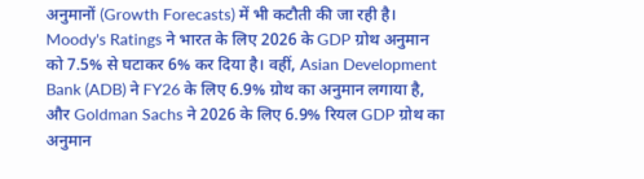अनुमानों (Growth Forecasts) में भी कटौती की जा रही है। Moody's Ratings ने भारत के लिए 2026 के GDP ग्रोथ अनुमान को 7.5% से घटाकर 6% कर दिया है। वहीं, Asian Development Bank (ADB) ने FY26 के लिए 6.9% ग्रोथ का अनुमान लगाया है, और Goldman Sachs ने 2026 के लिए 6.9% रियल GDP ग्रोथ का अनुमान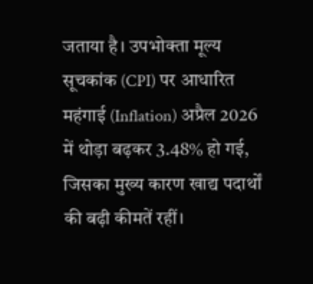जताया है। उपभोक्ता मूल्य सूचकांक (CPI) पर आधारित महंगाई (Inflation) अप्रैल 2026 में थोड़ा बढ़कर 3.48% हो गई, जिसका मुख्य कारण खाद्य पदार्थों की बढ़ी कीमतें रहीं।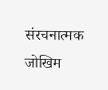संरचनात्मक जोखिम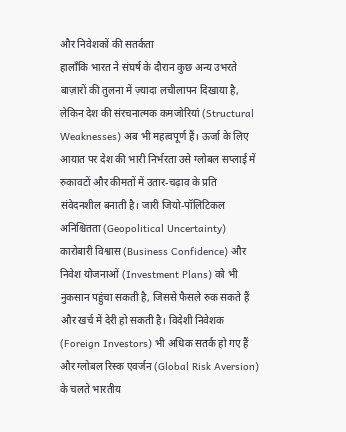और निवेशकों की सतर्कता
हालाँकि भारत ने संघर्ष के दौरान कुछ अन्य उभरते बाज़ारों की तुलना में ज़्यादा लचीलापन दिखाया है, लेकिन देश की संरचनात्मक कमजोरियां (Structural Weaknesses) अब भी महत्वपूर्ण हैं। ऊर्जा के लिए आयात पर देश की भारी निर्भरता उसे ग्लोबल सप्लाई में रुकावटों और कीमतों में उतार-चढ़ाव के प्रति संवेदनशील बनाती है। जारी जियो-पॉलिटिकल अनिश्चितता (Geopolitical Uncertainty) कारोबारी विश्वास (Business Confidence) और निवेश योजनाओं (Investment Plans) को भी नुकसान पहुंचा सकती है, जिससे फैसले रुक सकते हैं और खर्च में देरी हो सकती है। विदेशी निवेशक (Foreign Investors) भी अधिक सतर्क हो गए हैं और ग्लोबल रिस्क एवर्जन (Global Risk Aversion) के चलते भारतीय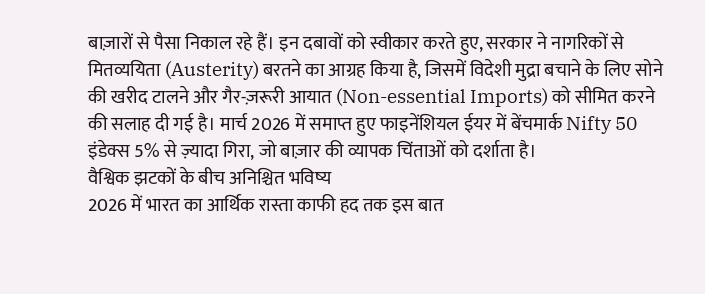बाज़ारों से पैसा निकाल रहे हैं। इन दबावों को स्वीकार करते हुए, सरकार ने नागरिकों से मितव्ययिता (Austerity) बरतने का आग्रह किया है, जिसमें विदेशी मुद्रा बचाने के लिए सोने की खरीद टालने और गैर-ज़रूरी आयात (Non-essential Imports) को सीमित करने की सलाह दी गई है। मार्च 2026 में समाप्त हुए फाइनेंशियल ईयर में बेंचमार्क Nifty 50 इंडेक्स 5% से ज़्यादा गिरा, जो बाज़ार की व्यापक चिंताओं को दर्शाता है।
वैश्विक झटकों के बीच अनिश्चित भविष्य
2026 में भारत का आर्थिक रास्ता काफी हद तक इस बात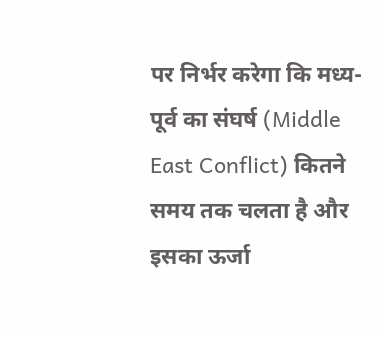पर निर्भर करेगा कि मध्य-पूर्व का संघर्ष (Middle East Conflict) कितने समय तक चलता है और इसका ऊर्जा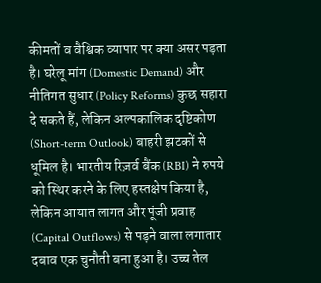कीमतों व वैश्विक व्यापार पर क्या असर पड़ता है। घरेलू मांग (Domestic Demand) और नीतिगत सुधार (Policy Reforms) कुछ सहारा दे सकते हैं, लेकिन अल्पकालिक दृष्टिकोण (Short-term Outlook) बाहरी झटकों से धूमिल है। भारतीय रिज़र्व बैंक (RBI) ने रुपये को स्थिर करने के लिए हस्तक्षेप किया है, लेकिन आयात लागत और पूंजी प्रवाह (Capital Outflows) से पड़ने वाला लगातार दबाव एक चुनौती बना हुआ है। उच्च तेल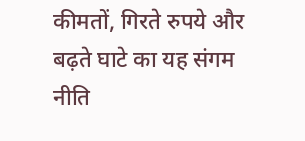कीमतों, गिरते रुपये और बढ़ते घाटे का यह संगम नीति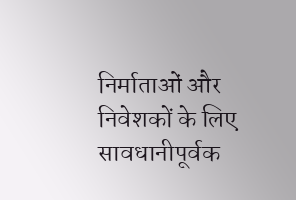निर्माताओं और निवेशकों के लिए सावधानीपूर्वक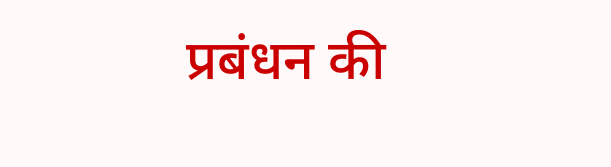प्रबंधन की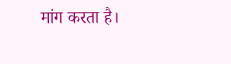मांग करता है।